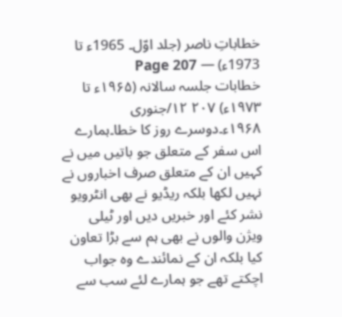خطاباتِ ناصر (جلد اوّل۔ 1965ء تا 1973ء) — Page 207
خطابات جلسہ سالانہ (۱۹۶۵ء تا ۱۹۷۳ء) ۲۰۷ ۱۲/جنوری ۱۹۶۸ء۔دوسرے روز کا خطا۔ہمارے اس سفر کے متعلق جو باتیں میں نے کہیں ان کے متعلق صرف اخباروں نے نہیں لکھا بلکہ ریڈیو نے بھی انٹرویو نشر کئے اور خبریں دیں اور ٹیلی ویژن والوں نے بھی ہم سے بڑا تعاون کیا بلکہ ان کے نمائندے وہ جواب اچکتے تھے جو ہمارے لئے سب سے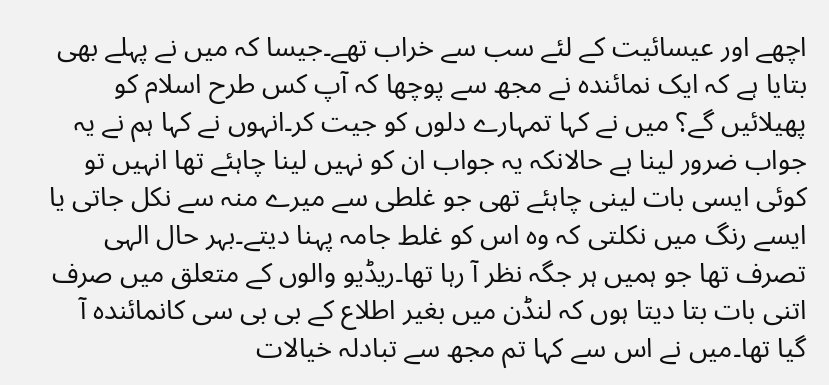اچھے اور عیسائیت کے لئے سب سے خراب تھے۔جیسا کہ میں نے پہلے بھی بتایا ہے کہ ایک نمائندہ نے مجھ سے پوچھا کہ آپ کس طرح اسلام کو پھیلائیں گے؟ میں نے کہا تمہارے دلوں کو جیت کر۔انہوں نے کہا ہم نے یہ جواب ضرور لینا ہے حالانکہ یہ جواب ان کو نہیں لینا چاہئے تھا انہیں تو کوئی ایسی بات لینی چاہئے تھی جو غلطی سے میرے منہ سے نکل جاتی یا ایسے رنگ میں نکلتی کہ وہ اس کو غلط جامہ پہنا دیتے۔بہر حال الہی تصرف تھا جو ہمیں ہر جگہ نظر آ رہا تھا۔ریڈیو والوں کے متعلق میں صرف اتنی بات بتا دیتا ہوں کہ لنڈن میں بغیر اطلاع کے بی بی سی کانمائندہ آ گیا تھا۔میں نے اس سے کہا تم مجھ سے تبادلہ خیالات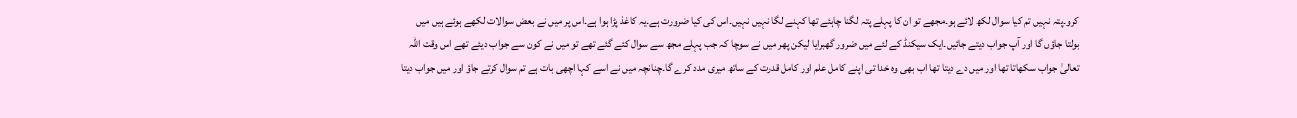کرو۔پتہ نہیں تم کیا سوال لکھ لائے ہو۔مجھے تو ان کا پہلے پتہ لگنا چاہئے تھا کہنے لگا نہیں نہیں۔اس کی کیا ضرورت ہے۔یہ کاغذ پڑا ہوا ہے۔اس پر میں نے بعض سوالات لکھے ہوئے ہیں میں بولتا جاؤں گا اور آپ جواب دیتے جائیں۔ایک سیکنڈ کے لئے میں ضرور گھبرایا لیکن پھر میں نے سوچا کہ جب پہلے مجھ سے سوال کئے گئے تھے تو میں نے کون سے جواب دیئے تھے اس وقت اللہ تعالیٰ جواب سکھاتا تھا اور میں دے دیتا تھا اب بھی وہ خدا تی اپنے کامل علم اور کامل قدرت کے ساتھ میری مدد کرے گا۔چنانچہ میں نے اسے کہا اچھی بات ہے تم سوال کرتے جاؤ اور میں جواب دیتا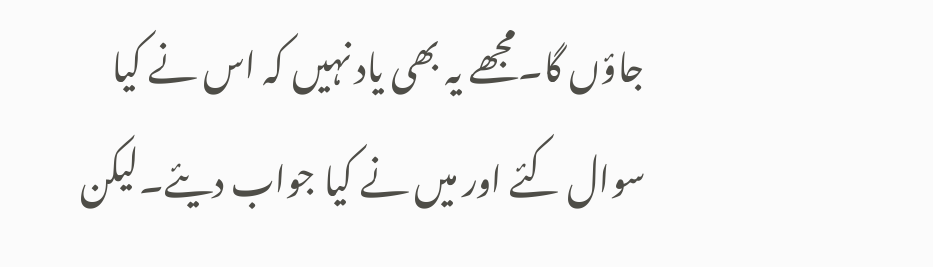جاؤں گا۔مجھے یہ بھی یاد نہیں کہ اس نے کیا سوال کئے اور میں نے کیا جواب دیئے۔لیکن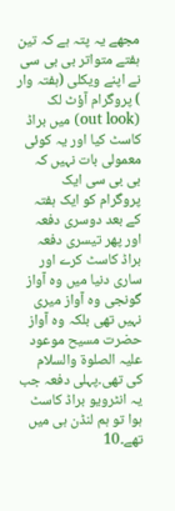مجھے یہ پتہ ہے کہ تین ہفتے متواتر بی بی سی نے اپنے ویکلی (ہفتہ وار ) پروگرام آؤٹ لک (out look) میں براڈ کاسٹ کیا اور یہ کوئی معمولی بات نہیں کہ بی بی سی ایک پروگرام کو ایک ہفتہ کے بعد دوسری دفعہ اور پھر تیسری دفعہ براڈ کاسٹ کرے اور ساری دنیا میں وہ آواز گونجی وہ آواز میری نہیں تھی بلکہ وہ آواز حضرت مسیح موعود علیہ الصلوۃ والسلام کی تھی۔پہلی دفعہ جب یہ انٹرویو براڈ کاسٹ ہوا تو ہم لنڈن ہی میں تھے۔10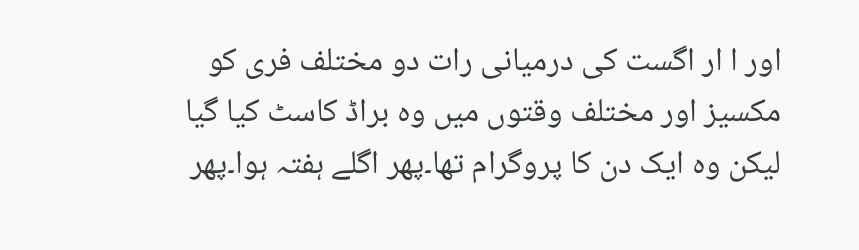اور ا ار اگست کی درمیانی رات دو مختلف فری کو مکسیز اور مختلف وقتوں میں وہ براڈ کاسٹ کیا گیا لیکن وہ ایک دن کا پروگرام تھا۔پھر اگلے ہفتہ ہوا۔پھر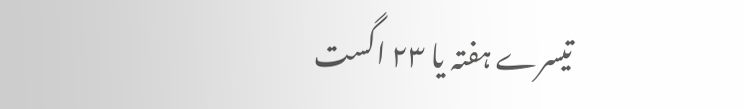تیسرے ہفتہ یا ۲۳ اگست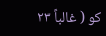کو ( غالباً ۲۳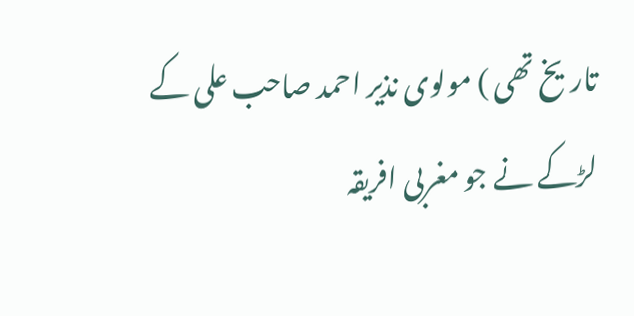تاریخ تھی ) مولوی نذیر احمد صاحب علی کے لڑکے نے جو مغربی افریقہ